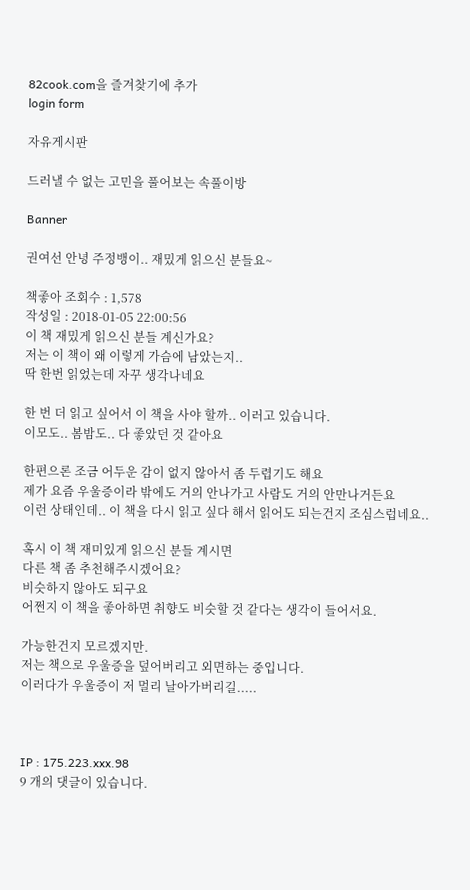82cook.com을 즐겨찾기에 추가
login form

자유게시판

드러낼 수 없는 고민을 풀어보는 속풀이방

Banner

권여선 안녕 주정뱅이.. 재밌게 읽으신 분들요~

책좋아 조회수 : 1,578
작성일 : 2018-01-05 22:00:56
이 책 재밌게 읽으신 분들 계신가요?
저는 이 책이 왜 이렇게 가슴에 남았는지..
딱 한번 읽었는데 자꾸 생각나네요

한 번 더 읽고 싶어서 이 책을 사야 할까.. 이러고 있습니다.
이모도.. 봄밤도.. 다 좋았던 것 같아요

한편으론 조금 어두운 감이 없지 않아서 좀 두렵기도 해요
제가 요즘 우울증이라 밖에도 거의 안나가고 사람도 거의 안만나거든요
이런 상태인데.. 이 책을 다시 읽고 싶다 해서 읽어도 되는건지 조심스럽네요..

혹시 이 책 재미있게 읽으신 분들 계시면
다른 책 좀 추천해주시겠어요?
비슷하지 않아도 되구요
어쩐지 이 책을 좋아하면 취향도 비슷할 것 같다는 생각이 들어서요.

가능한건지 모르겠지만.
저는 책으로 우울증을 덮어버리고 외면하는 중입니다.
이러다가 우울증이 저 멀리 날아가버리길.....



IP : 175.223.xxx.98
9 개의 댓글이 있습니다.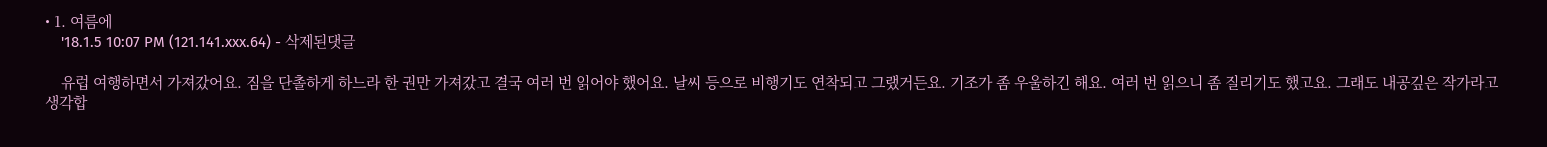• 1. 여름에
    '18.1.5 10:07 PM (121.141.xxx.64) - 삭제된댓글

    유럽 여행하면서 가져갔어요. 짐을 단촐하게 하느라 한 권만 가져갔고 결국 여러 번 읽어야 했어요. 날씨 등으로 비행기도 연착되고 그랬거든요. 기조가 좀 우울하긴 해요. 여러 번 읽으니 좀 질리기도 했고요. 그래도 내공깊은 작가라고 생각합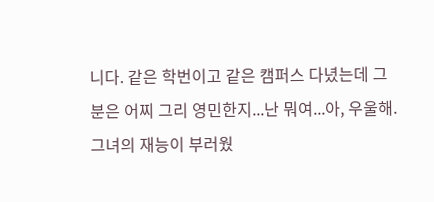니다. 같은 학번이고 같은 캠퍼스 다녔는데 그 분은 어찌 그리 영민한지...난 뭐여...아, 우울해. 그녀의 재능이 부러웠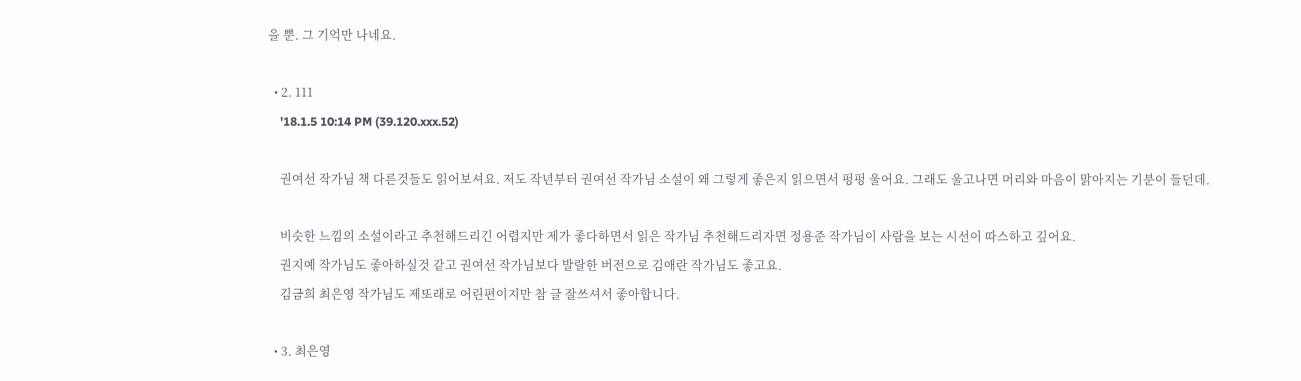을 뿐. 그 기억만 나네요.

  • 2. 111
    '18.1.5 10:14 PM (39.120.xxx.52)

    권여선 작가님 책 다른것들도 읽어보셔요. 저도 작년부터 권여선 작가님 소설이 왜 그렇게 좋은지 읽으면서 펑펑 울어요. 그래도 울고나면 머리와 마음이 맑아지는 기분이 들던데.

    비슷한 느낌의 소설이라고 추천해드리긴 어렵지만 제가 좋다하면서 읽은 작가님 추천해드리자면 정용준 작가님이 사람을 보는 시선이 따스하고 깊어요.
    권지예 작가님도 좋아하실것 같고 권여선 작가님보다 발랄한 버전으로 김애란 작가님도 좋고요.
    김금희 최은영 작가님도 제또래로 어린편이지만 참 글 잘쓰셔서 좋아합니다.

  • 3. 최은영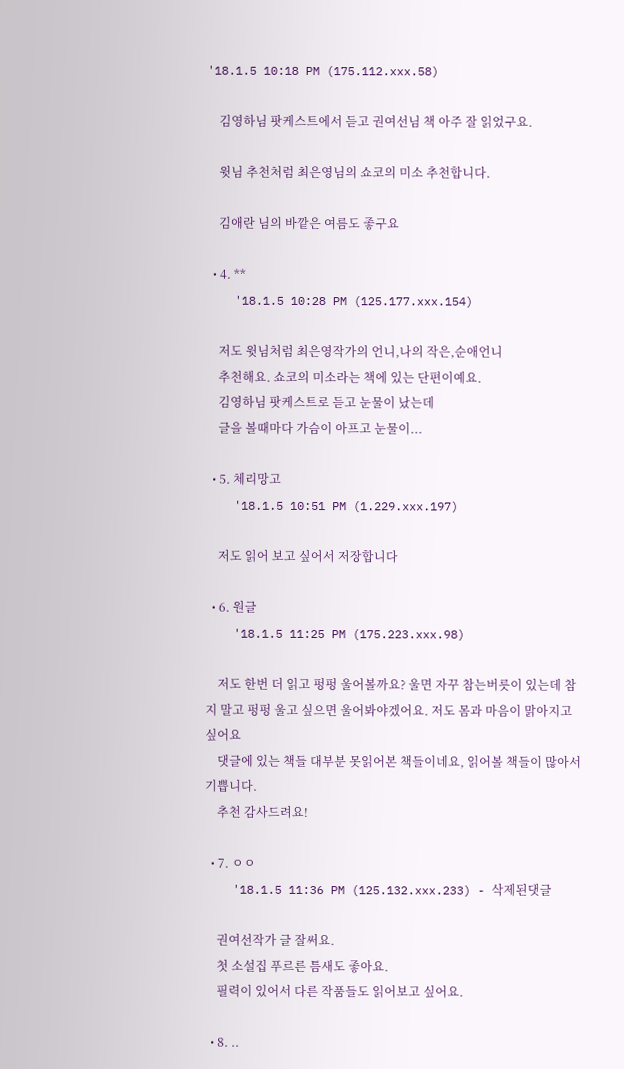'18.1.5 10:18 PM (175.112.xxx.58)

    김영하님 팟케스트에서 듣고 권여선님 책 아주 잘 읽었구요.

    윗님 추천처럼 최은영님의 쇼코의 미소 추천합니다.

    김애란 님의 바깥은 여름도 좋구요

  • 4. **
    '18.1.5 10:28 PM (125.177.xxx.154)

    저도 윗님처럼 최은영작가의 언니,나의 작은,순애언니
    추천해요. 쇼코의 미소라는 책에 있는 단편이예요.
    김영하님 팟케스트로 듣고 눈물이 났는데
    글을 볼때마다 가슴이 아프고 눈물이...

  • 5. 체리망고
    '18.1.5 10:51 PM (1.229.xxx.197)

    저도 읽어 보고 싶어서 저장합니다

  • 6. 원글
    '18.1.5 11:25 PM (175.223.xxx.98)

    저도 한번 더 읽고 펑펑 울어볼까요? 울면 자꾸 참는버릇이 있는데 참지 말고 펑펑 울고 싶으면 울어봐야겠어요. 저도 몸과 마음이 맑아지고 싶어요
    댓글에 있는 책들 대부분 못읽어본 책들이네요, 읽어볼 책들이 많아서 기쁩니다.
    추천 감사드려요!

  • 7. ㅇㅇ
    '18.1.5 11:36 PM (125.132.xxx.233) - 삭제된댓글

    권여선작가 글 잘써요.
    첫 소설집 푸르른 틈새도 좋아요.
    필력이 있어서 다른 작품들도 읽어보고 싶어요.

  • 8. ..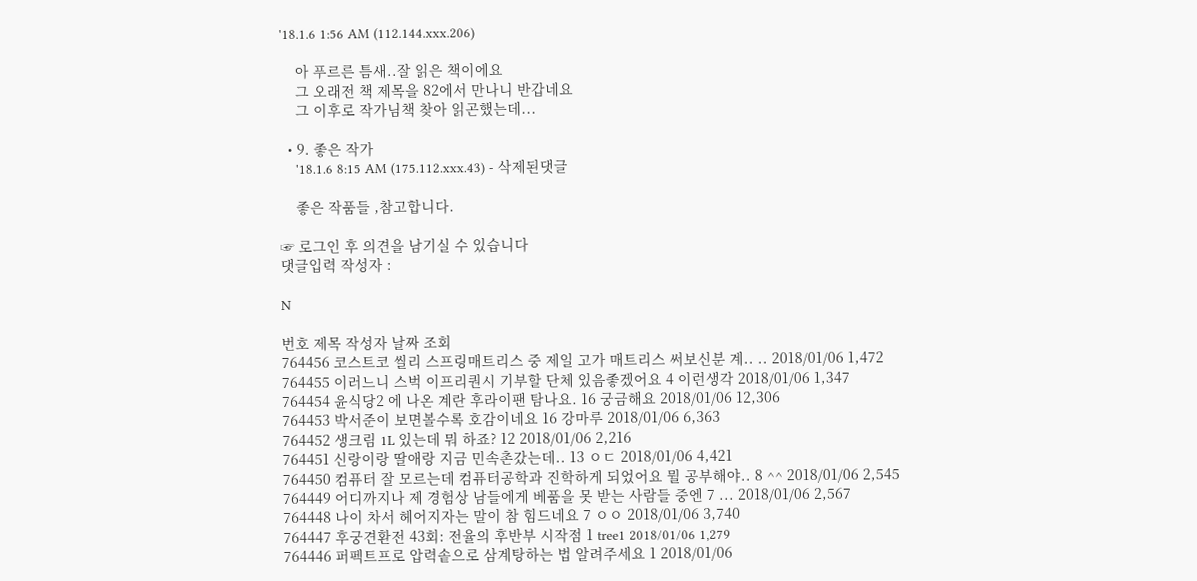'18.1.6 1:56 AM (112.144.xxx.206)

    아 푸르른 틈새..잘 읽은 책이에요
    그 오래전 책 제목을 82에서 만나니 반갑네요
    그 이후로 작가님책 찾아 읽곤했는데...

  • 9. 좋은 작가
    '18.1.6 8:15 AM (175.112.xxx.43) - 삭제된댓글

    좋은 작품들 ,참고합니다.

☞ 로그인 후 의견을 남기실 수 있습니다
댓글입력 작성자 :

N

번호 제목 작성자 날짜 조회
764456 코스트코 씰리 스프링매트리스 중 제일 고가 매트리스 써보신분 계.. .. 2018/01/06 1,472
764455 이러느니 스벅 이프리퀀시 기부할 단체 있음좋겠어요 4 이런생각 2018/01/06 1,347
764454 윤식당2 에 나온 계란 후라이팬 탐나요. 16 궁금해요 2018/01/06 12,306
764453 박서준이 보면볼수록 호감이네요 16 강마루 2018/01/06 6,363
764452 생크림 1L 있는데 뭐 하죠? 12 2018/01/06 2,216
764451 신랑이랑 딸애랑 지금 민속촌갔는데.. 13 ㅇㄷ 2018/01/06 4,421
764450 컴퓨터 잘 모르는데 컴퓨터공학과 진학하게 되었어요 뭘 공부해야.. 8 ^^ 2018/01/06 2,545
764449 어디까지나 제 경험상 남들에게 베품을 못 받는 사람들 중엔 7 ... 2018/01/06 2,567
764448 나이 차서 헤어지자는 말이 참 힘드네요 7 ㅇㅇ 2018/01/06 3,740
764447 후궁견환전 43회: 전율의 후반부 시작점 1 tree1 2018/01/06 1,279
764446 퍼펙트프로 압력솥으로 삼계탕하는 법 알려주세요 1 2018/01/06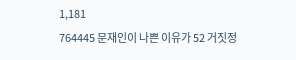1,181
764445 문재인이 나쁜 이유가 52 거짓정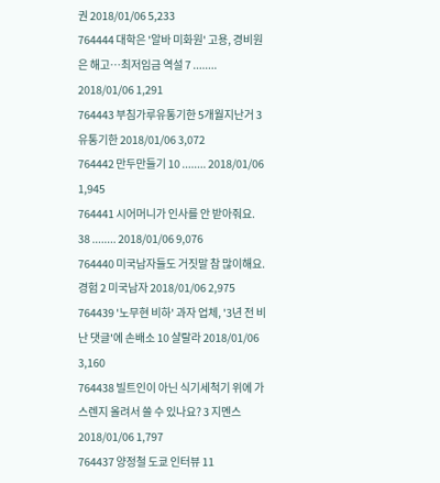권 2018/01/06 5,233
764444 대학은 '알바 미화원' 고용, 경비원은 해고…최저임금 역설 7 ........ 2018/01/06 1,291
764443 부침가루유통기한 5개월지난거 3 유통기한 2018/01/06 3,072
764442 만두만들기 10 ........ 2018/01/06 1,945
764441 시어머니가 인사를 안 받아줘요. 38 ........ 2018/01/06 9,076
764440 미국남자들도 거짓말 참 많이해요. 경험 2 미국남자 2018/01/06 2,975
764439 '노무현 비하' 과자 업체, '3년 전 비난 댓글'에 손배소 10 샬랄라 2018/01/06 3,160
764438 빌트인이 아닌 식기세척기 위에 가스렌지 올려서 쓸 수 있나요? 3 지멘스 2018/01/06 1,797
764437 양정철 도쿄 인터뷰 11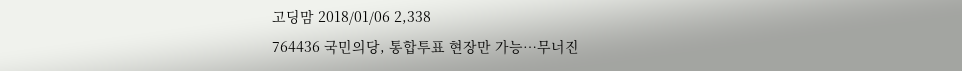고딩맘 2018/01/06 2,338
764436 국민의당, 통합투표 현장만 가능…무너진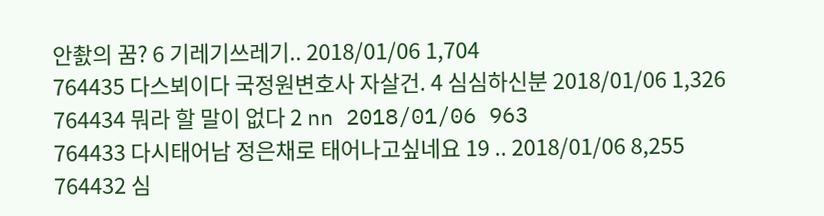안촰의 꿈? 6 기레기쓰레기.. 2018/01/06 1,704
764435 다스뵈이다 국정원변호사 자살건. 4 심심하신분 2018/01/06 1,326
764434 뭐라 할 말이 없다 2 nn 2018/01/06 963
764433 다시태어남 정은채로 태어나고싶네요 19 .. 2018/01/06 8,255
764432 심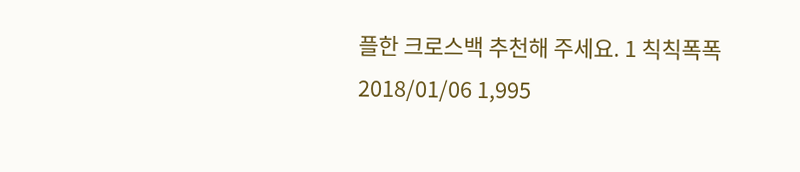플한 크로스백 추천해 주세요. 1 칙칙폭폭 2018/01/06 1,995